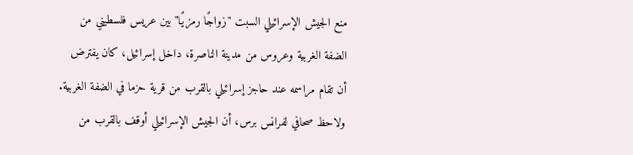منع الجيش الإسرائيلي السبت "زواجًا رمزيًا" بين عريس فلسطيني من الضفة الغربية وعروس من مدينة الناصرة، داخل إسرائيل، كان يفترض أن تقام مراسمه عند حاجز إسرائيلي بالقرب من قرية حزما في الضفة الغربية. ولاحظ صحافي لفرانس برس، أن الجيش الإسرائيلي أوقف بالقرب من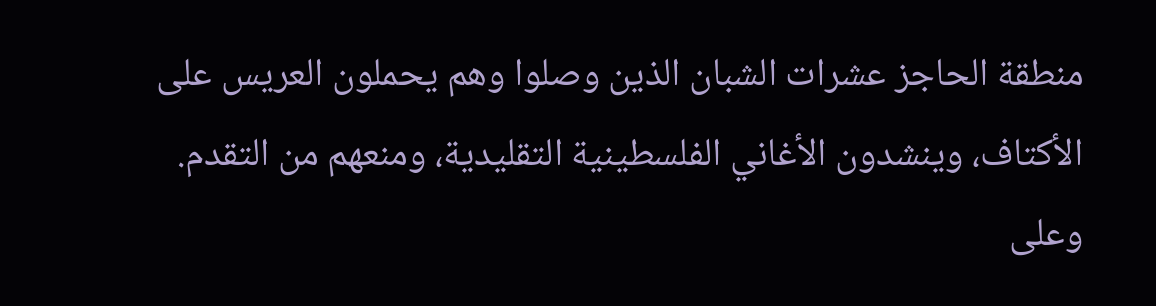منطقة الحاجز عشرات الشبان الذين وصلوا وهم يحملون العريس على الأكتاف، وينشدون الأغاني الفلسطينية التقليدية، ومنعهم من التقدم. وعلى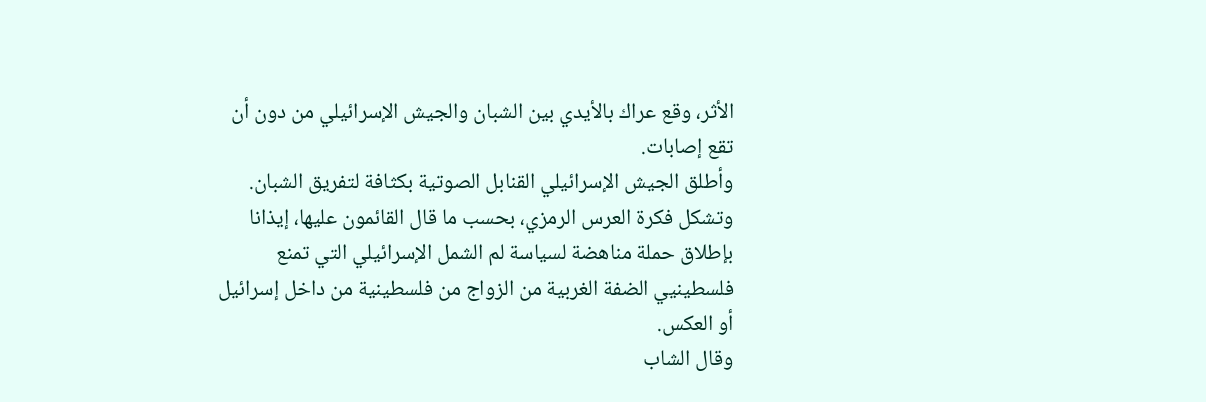الأثر، وقع عراك بالأيدي بين الشبان والجيش الإسرائيلي من دون أن تقع إصابات.
وأطلق الجيش الإسرائيلي القنابل الصوتية بكثافة لتفريق الشبان.
وتشكل فكرة العرس الرمزي، بحسب ما قال القائمون عليها، إيذانا بإطلاق حملة مناهضة لسياسة لم الشمل الإسرائيلي التي تمنع فلسطينيي الضفة الغربية من الزواج من فلسطينية من داخل إسرائيل أو العكس.
وقال الشاب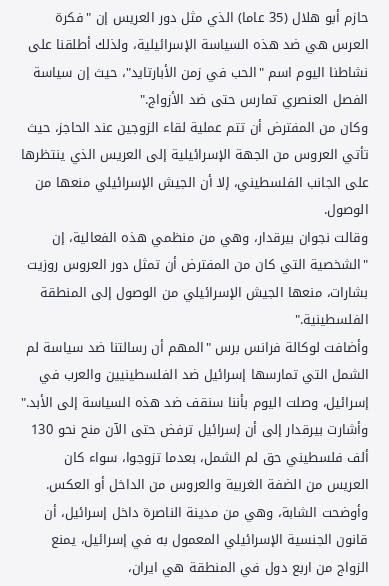حازم أبو هلال (35 عاما) الذي مثل دور العريس إن "فكرة العرس هي ضد هذه السياسة الإسرائيلية، ولذلك أطلقنا على نشاطنا اليوم اسم "الحب في زمن الأبارتايد"، حيث إن سياسة الفصل العنصري تمارس حتى ضد الأزواج."
وكان من المفترض أن تتم عملية لقاء الزوجين عند الحاجز، حيث تأتي العروس من الجهة الإسرائيلية إلى العريس الذي ينتظرها على الجانب الفلسطيني، إلا أن الجيش الإسرائيلي منعها من الوصول.
وقالت نجوان بيرقدار، وهي من منظمي هذه الفعالية، إن "الشخصية التي كان من المفترض أن تمثل دور العروس روزيت بشارات، منعها الجيش الإسرائيلي من الوصول إلى المنطقة الفلسطينية."
وأضافت لوكالة فرانس برس "المهم أن رسالتنا ضد سياسة لم الشمل التي تمارسها إسرائيل ضد الفلسطينيين والعرب في إسرائيل، وصلت اليوم بأننا سنقف ضد هذه السياسة إلى الأبد."
وأشارت بيرقدار إلى أن إسرائيل ترفض حتى الآن منح نحو 130 ألف فلسطيني حق لم الشمل، بعدما تزوجوا، سواء كان العريس من الضفة الغربية والعروس من الداخل أو العكس.
وأوضحت الشابة، وهي من مدينة الناصرة داخل إسرائيل، أن قانون الجنسية الإسرائيلي المعمول به في إسرائيل، يمنع الزواج من اربع دول في المنطقة هي ايران،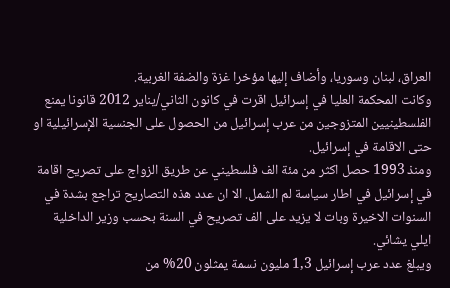العراق، لبنان وسوريا، وأضاف إليها مؤخرا غزة والضفة الغربية.
وكانت المحكمة العليا في إسرائيل اقرت في كانون الثاني/يناير 2012 قانونا يمنع الفلسطينيين المتزوجين من عرب إسرائيل من الحصول على الجنسية الإسرائيلية او حتى الاقامة في إسرائيل.
ومنذ 1993 حصل اكثر من مئة الف فلسطيني عن طريق الزواج على تصريح اقامة في إسرائيل في اطار سياسة لم الشمل. الا ان عدد هذه التصاريح تراجع بشدة في السنوات الاخيرة وبات لا يزيد على الف تصريح في السنة بحسب وزير الداخلية ايلي يشائي.
ويبلغ عدد عرب إسرائيل 1,3 مليون نسمة يمثلون 20% من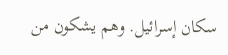سكان إسرائيل. وهم يشكون من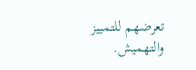تعرضهم للتمييز والتهميش.